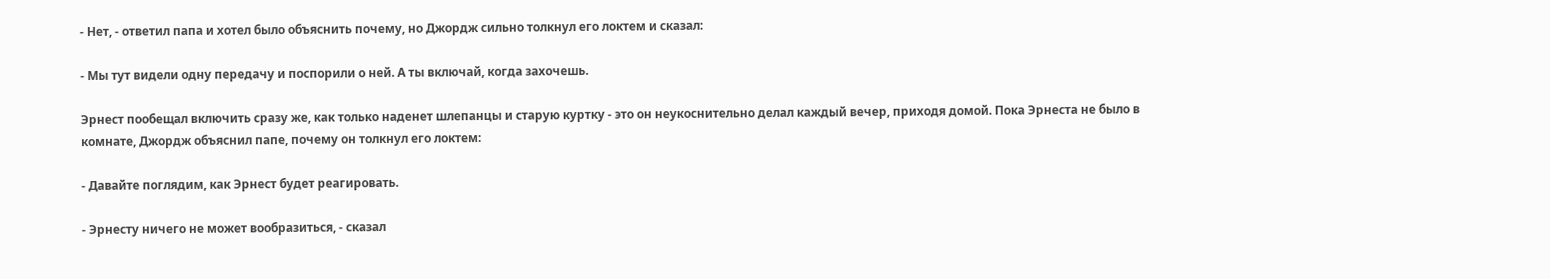- Нет, - ответил папа и хотел было объяснить почему, но Джордж сильно толкнул его локтем и сказал:

- Мы тут видели одну передачу и поспорили о ней. А ты включай, когда захочешь.

Эрнест пообещал включить сразу же, как только наденет шлепанцы и старую куртку - это он неукоснительно делал каждый вечер, приходя домой. Пока Эрнеста не было в комнате, Джордж объяснил папе, почему он толкнул его локтем:

- Давайте поглядим, как Эрнест будет реагировать.

- Эрнесту ничего не может вообразиться, - сказал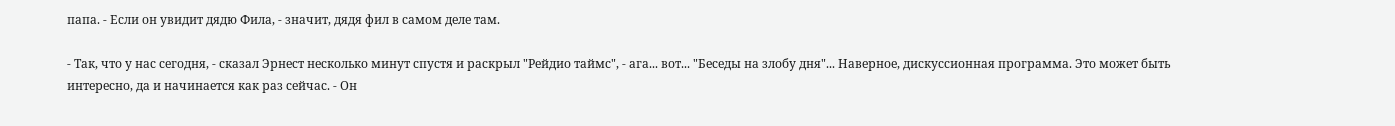папа. - Если он увидит дядю Фила, - значит, дядя фил в самом деле там.

- Так, что у нас сегодня, - сказал Эрнест несколько минут спустя и раскрыл "Рейдио таймс", - ага... вот... "Беседы на злобу дня"... Наверное, дискуссионная программа. Это может быть интересно, да и начинается как раз сейчас. - Он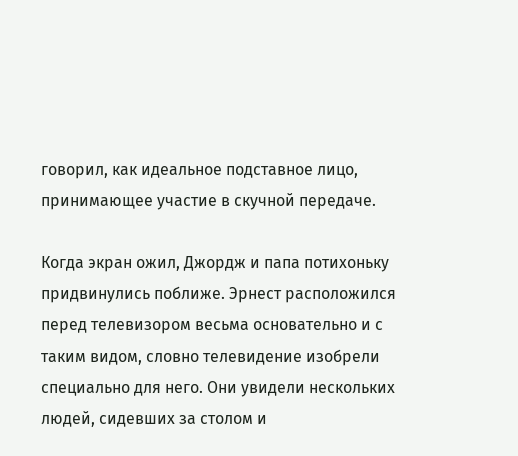говорил, как идеальное подставное лицо, принимающее участие в скучной передаче.

Когда экран ожил, Джордж и папа потихоньку придвинулись поближе. Эрнест расположился перед телевизором весьма основательно и с таким видом, словно телевидение изобрели специально для него. Они увидели нескольких людей, сидевших за столом и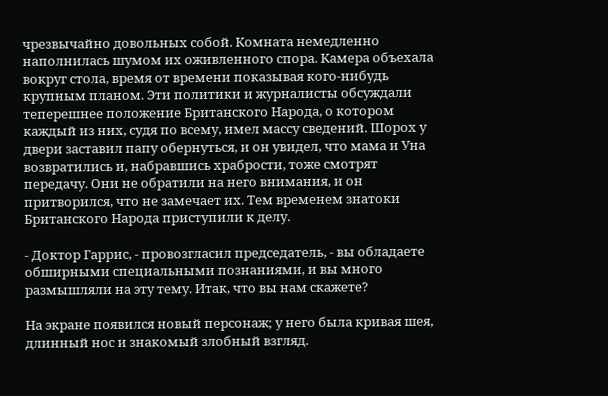чрезвычайно довольных собой. Комната немедленно наполнилась шумом их оживленного спора. Камера объехала вокруг стола, время от времени показывая кого-нибудь крупным планом. Эти политики и журналисты обсуждали теперешнее положение Британского Народа, о котором каждый из них, судя по всему, имел массу сведений. Шорох у двери заставил папу обернуться, и он увидел, что мама и Уна возвратились и, набравшись храбрости, тоже смотрят передачу. Они не обратили на него внимания, и он притворился, что не замечает их. Тем временем знатоки Британского Народа приступили к делу.

- Доктор Гаррис, - провозгласил председатель, - вы обладаете обширными специальными познаниями, и вы много размышляли на эту тему. Итак, что вы нам скажете?

На экране появился новый персонаж; у него была кривая шея, длинный нос и знакомый злобный взгляд.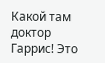Какой там доктор Гаррис! Это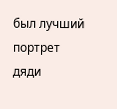был лучший портрет дяди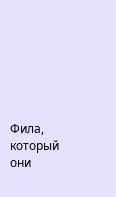Фила, который они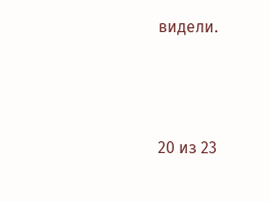видели.



20 из 23